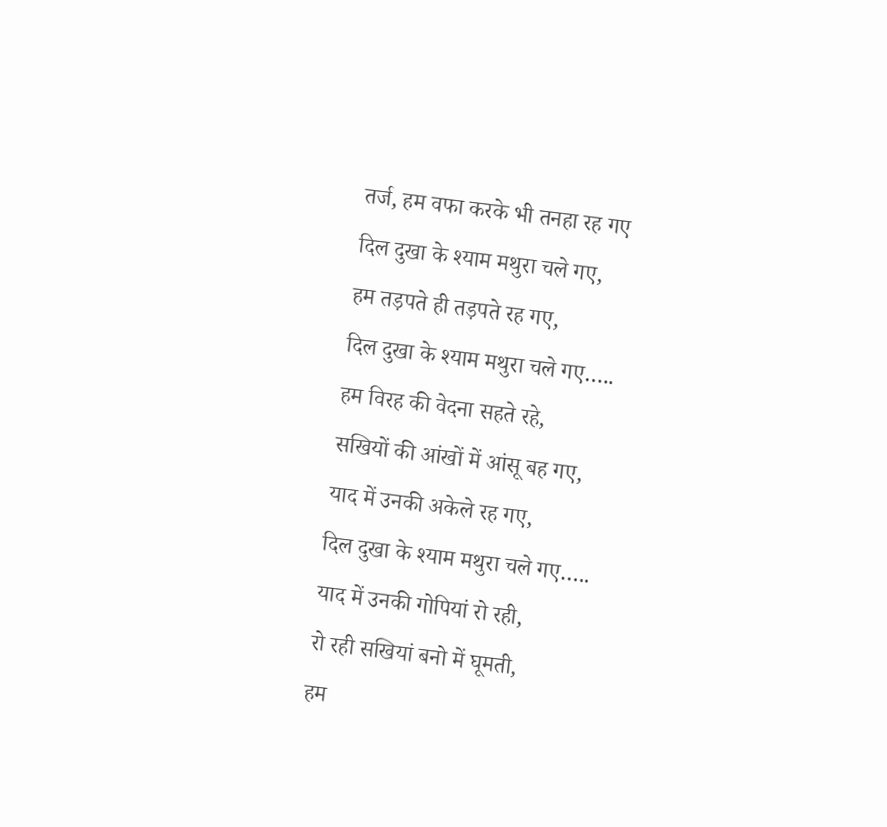तर्ज, हम वफा करके भी तनहा रह गए
दिल दुखा के श्याम मथुरा चले गए,
हम तड़पते ही तड़पते रह गए,
दिल दुखा के श्याम मथुरा चले गए…..
हम विरह की वेदना सहते रहे,
सखियों की आंखों में आंसू बह गए,
याद में उनकी अकेले रह गए,
दिल दुखा के श्याम मथुरा चले गए…..
याद में उनकी गोपियां रो रही,
रो रही सखियां बनो में घूमती,
हम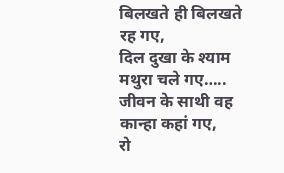बिलखते ही बिलखते रह गए,
दिल दुखा के श्याम मथुरा चले गए…..
जीवन के साथी वह कान्हा कहां गए,
रो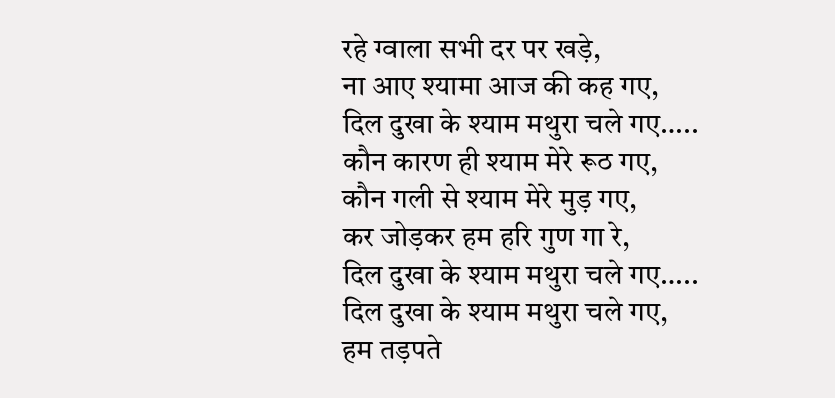रहे ग्वाला सभी दर पर खड़े,
ना आए श्यामा आज की कह गए,
दिल दुखा के श्याम मथुरा चले गए…..
कौन कारण ही श्याम मेरे रूठ गए,
कौन गली से श्याम मेरे मुड़ गए,
कर जोड़कर हम हरि गुण गा रे,
दिल दुखा के श्याम मथुरा चले गए…..
दिल दुखा के श्याम मथुरा चले गए,
हम तड़पते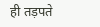ही तड़पते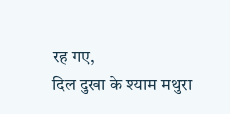रह गए,
दिल दुखा के श्याम मथुरा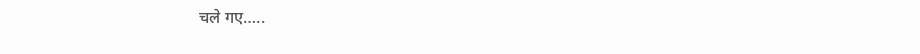चले गए…..